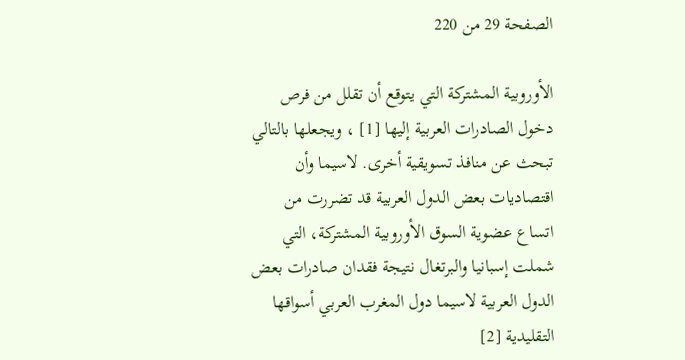الصفحة 29 من 220

الأوروبية المشتركة التي يتوقع أن تقلل من فرص دخول الصادرات العربية إليها [1] ، ويجعلها بالتالي تبحث عن منافذ تسويقية أخرى. لاسيما وأن اقتصاديات بعض الدول العربية قد تضررت من اتساع عضوية السوق الأوروبية المشتركة، التي شملت إسبانيا والبرتغال نتيجة فقدان صادرات بعض الدول العربية لاسيما دول المغرب العربي أسواقها التقليدية [2]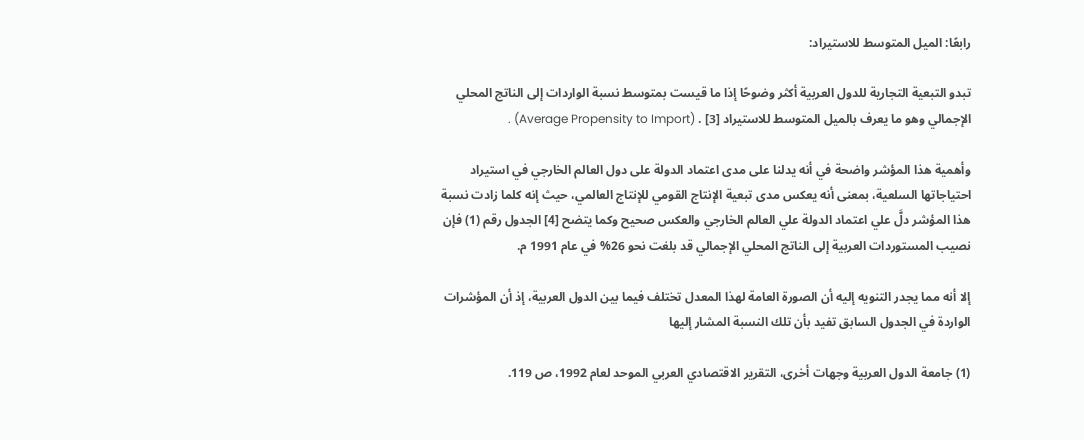رابعًا: الميل المتوسط للاستيراد:

تبدو التبعية التجارية للدول العربية أكثر وضوحًا إذا ما قيست بمتوسط نسبة الواردات إلى الناتج المحلي الإجمالي وهو ما يعرف بالميل المتوسط للاستيراد [3] . (Average Propensity to Import) .

وأهمية هذا المؤشر واضحة في أنه يدلنا على مدى اعتماد الدولة على دول العالم الخارجي في استيراد احتياجاتها السلعية، بمعنى أنه يعكس مدى تبعية الإنتاج القومي للإنتاج العالمي، حيث إنه كلما زادت نسبة هذا المؤشر دلَّ علي اعتماد الدولة علي العالم الخارجي والعكس صحيح وكما يتضح [4] الجدول رقم (1) فإن نصيب المستوردات العربية إلى الناتج المحلي الإجمالي قد بلغت نحو 26% في عام 1991 م.

إلا أنه مما يجدر التنويه إليه أن الصورة العامة لهذا المعدل تختلف فيما بين الدول العربية، إذ أن المؤشرات الواردة في الجدول السابق تفيد بأن تلك النسبة المشار إليها

(1) جامعة الدول العربية وجهات أخرى، التقرير الاقتصادي العربي الموحد لعام 1992، ص 119.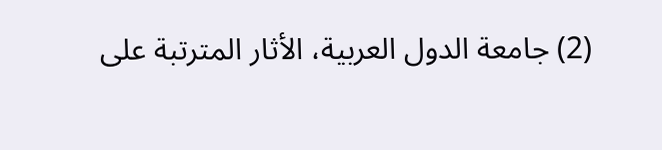(2) جامعة الدول العربية، الأثار المترتبة على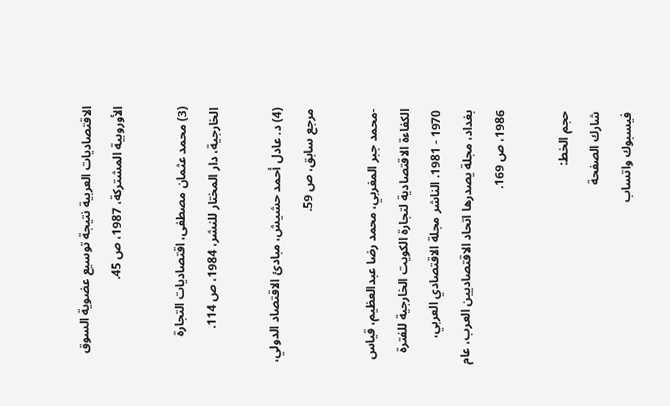الاقتصاديات العربية نتيجة توسيع عضوية السوق الأوروبية المشتركة، 1987، ص 45.

(3) محمد عثمان مصطفى، اقتصاديات التجارة الخارجية، دار المختار للنشر، 1984، ص 114.

(4) د. عادل أحمد حشيش، مبادئ الاقتصاد الدولي، مرجع سابق، ص 59.

-محمد جبر المغربي، محمد رضا عبدالعظيم، قياس الكفاءة الاقتصادية لتجارة الكويت الخارجية للفترة 1970 - 1981. الناشر مجلة الاقتصادي العربي، بغداد، مجلة يصدرها اتحاد الاقتصاديين العرب، عام 1986، ص 169.

حجم الخط:
شارك الصفحة
فيسبوك واتساب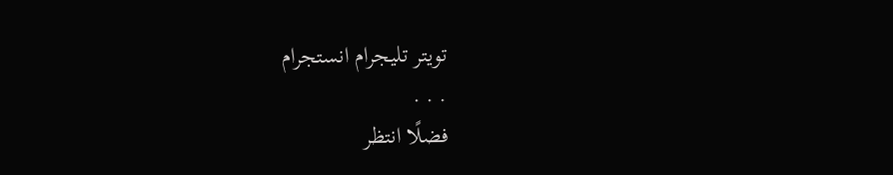تويتر تليجرام انستجرام
. . .
فضلًا انتظر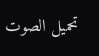تحميل الصوت